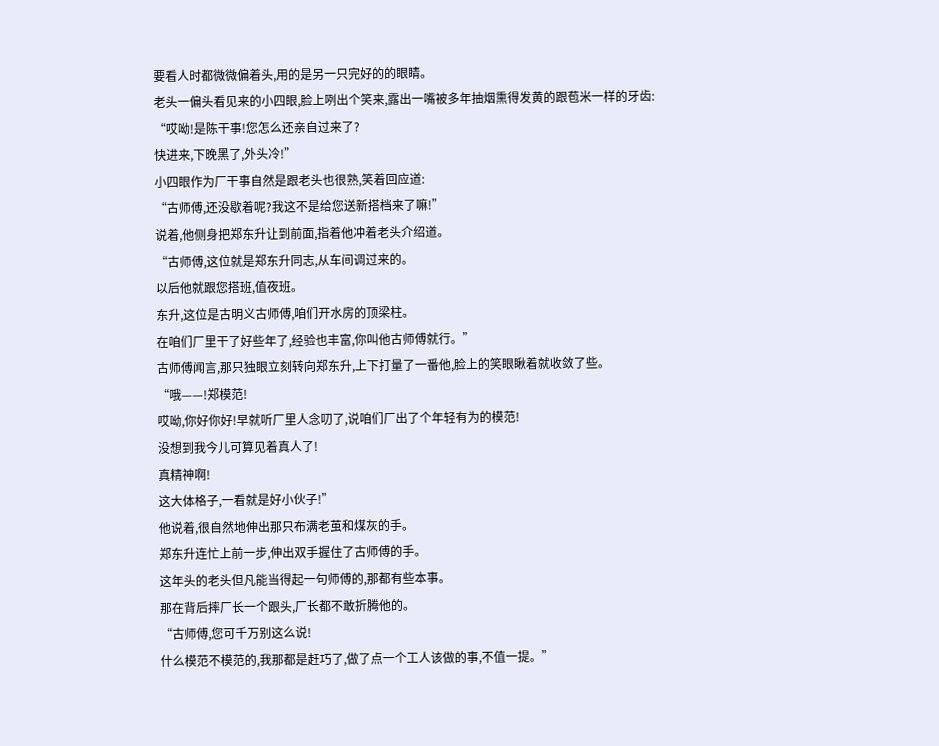要看人时都微微偏着头,用的是另一只完好的的眼睛。
老头一偏头看见来的小四眼,脸上咧出个笑来,露出一嘴被多年抽烟熏得发黄的跟苞米一样的牙齿:
“哎呦!是陈干事!您怎么还亲自过来了?
快进来,下晚黑了,外头冷!”
小四眼作为厂干事自然是跟老头也很熟,笑着回应道:
“古师傅,还没歇着呢?我这不是给您送新搭档来了嘛!”
说着,他侧身把郑东升让到前面,指着他冲着老头介绍道。
“古师傅,这位就是郑东升同志,从车间调过来的。
以后他就跟您搭班,值夜班。
东升,这位是古明义古师傅,咱们开水房的顶梁柱。
在咱们厂里干了好些年了,经验也丰富,你叫他古师傅就行。”
古师傅闻言,那只独眼立刻转向郑东升,上下打量了一番他,脸上的笑眼瞅着就收敛了些。
“哦——!郑模范!
哎呦,你好你好!早就听厂里人念叨了,说咱们厂出了个年轻有为的模范!
没想到我今儿可算见着真人了!
真精神啊!
这大体格子,一看就是好小伙子!”
他说着,很自然地伸出那只布满老茧和煤灰的手。
郑东升连忙上前一步,伸出双手握住了古师傅的手。
这年头的老头但凡能当得起一句师傅的,那都有些本事。
那在背后摔厂长一个跟头,厂长都不敢折腾他的。
“古师傅,您可千万别这么说!
什么模范不模范的,我那都是赶巧了,做了点一个工人该做的事,不值一提。”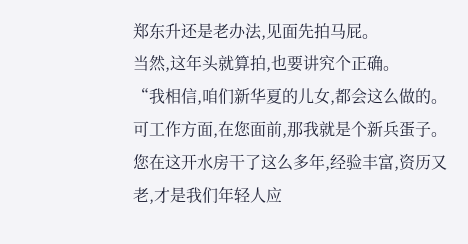郑东升还是老办法,见面先拍马屁。
当然,这年头就算拍,也要讲究个正确。
“我相信,咱们新华夏的儿女,都会这么做的。
可工作方面,在您面前,那我就是个新兵蛋子。
您在这开水房干了这么多年,经验丰富,资历又老,才是我们年轻人应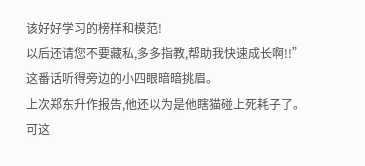该好好学习的榜样和模范!
以后还请您不要藏私,多多指教,帮助我快速成长啊!!”
这番话听得旁边的小四眼暗暗挑眉。
上次郑东升作报告,他还以为是他瞎猫碰上死耗子了。
可这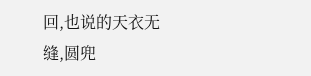回,也说的天衣无缝,圆兜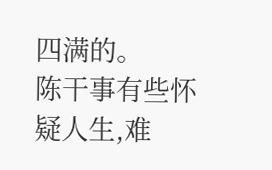四满的。
陈干事有些怀疑人生,难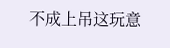不成上吊这玩意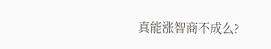真能涨智商不成么?